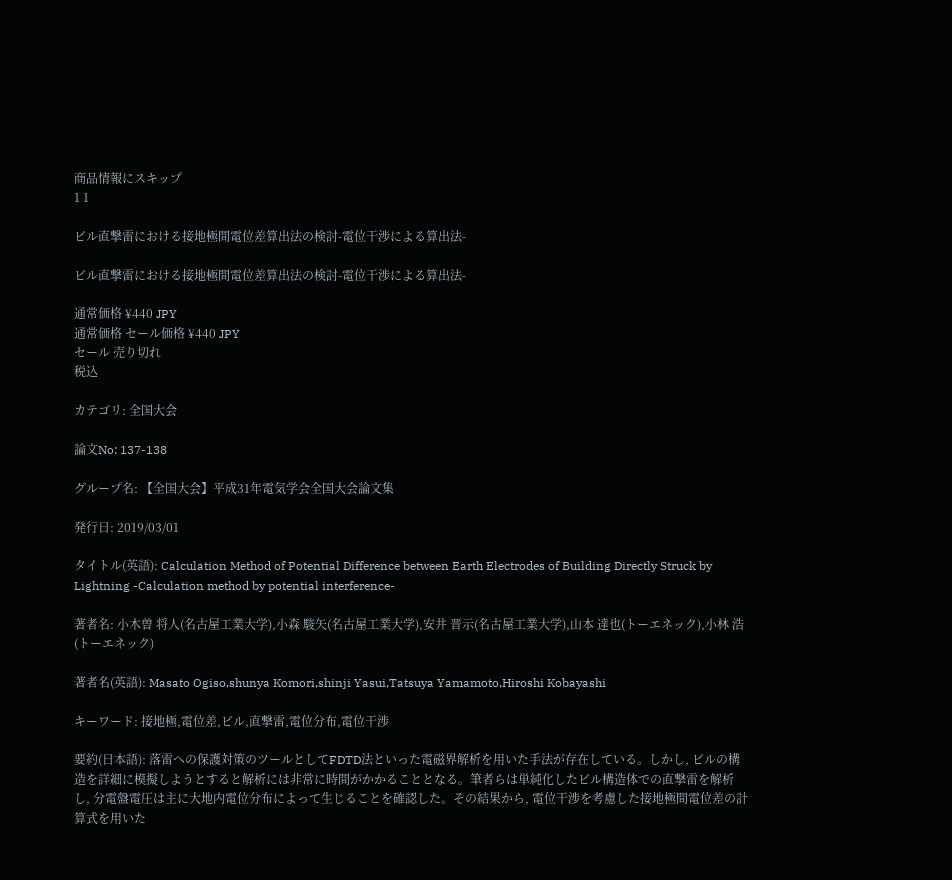商品情報にスキップ
1 1

ビル直撃雷における接地極間電位差算出法の検討-電位干渉による算出法-

ビル直撃雷における接地極間電位差算出法の検討-電位干渉による算出法-

通常価格 ¥440 JPY
通常価格 セール価格 ¥440 JPY
セール 売り切れ
税込

カテゴリ: 全国大会

論文No: 137-138

グループ名: 【全国大会】平成31年電気学会全国大会論文集

発行日: 2019/03/01

タイトル(英語): Calculation Method of Potential Difference between Earth Electrodes of Building Directly Struck by Lightning -Calculation method by potential interference-

著者名: 小木曽 将人(名古屋工業大学),小森 駿矢(名古屋工業大学),安井 晋示(名古屋工業大学),山本 達也(トーエネック),小林 浩(トーエネック)

著者名(英語): Masato Ogiso,shunya Komori,shinji Yasui,Tatsuya Yamamoto,Hiroshi Kobayashi

キーワード: 接地極,電位差,ビル,直撃雷,電位分布,電位干渉

要約(日本語): 落雷への保護対策のツールとしてFDTD法といった電磁界解析を用いた手法が存在している。しかし, ビルの構造を詳細に模擬しようとすると解析には非常に時間がかかることとなる。筆者らは単純化したビル構造体での直撃雷を解析し, 分電盤電圧は主に大地内電位分布によって生じることを確認した。その結果から, 電位干渉を考慮した接地極間電位差の計算式を用いた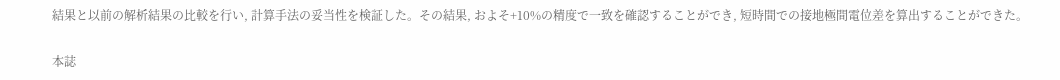結果と以前の解析結果の比較を行い, 計算手法の妥当性を検証した。その結果, およそ+10%の精度で一致を確認することができ, 短時間での接地極間電位差を算出することができた。

本誌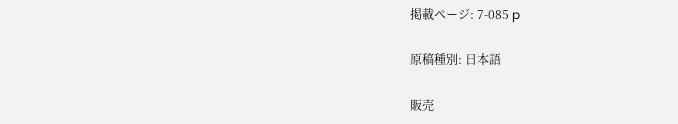掲載ページ: 7-085 p

原稿種別: 日本語

販売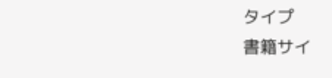タイプ
書籍サイ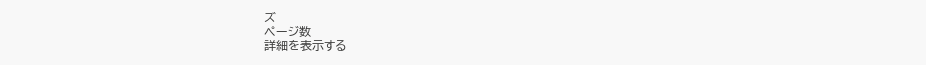ズ
ページ数
詳細を表示する